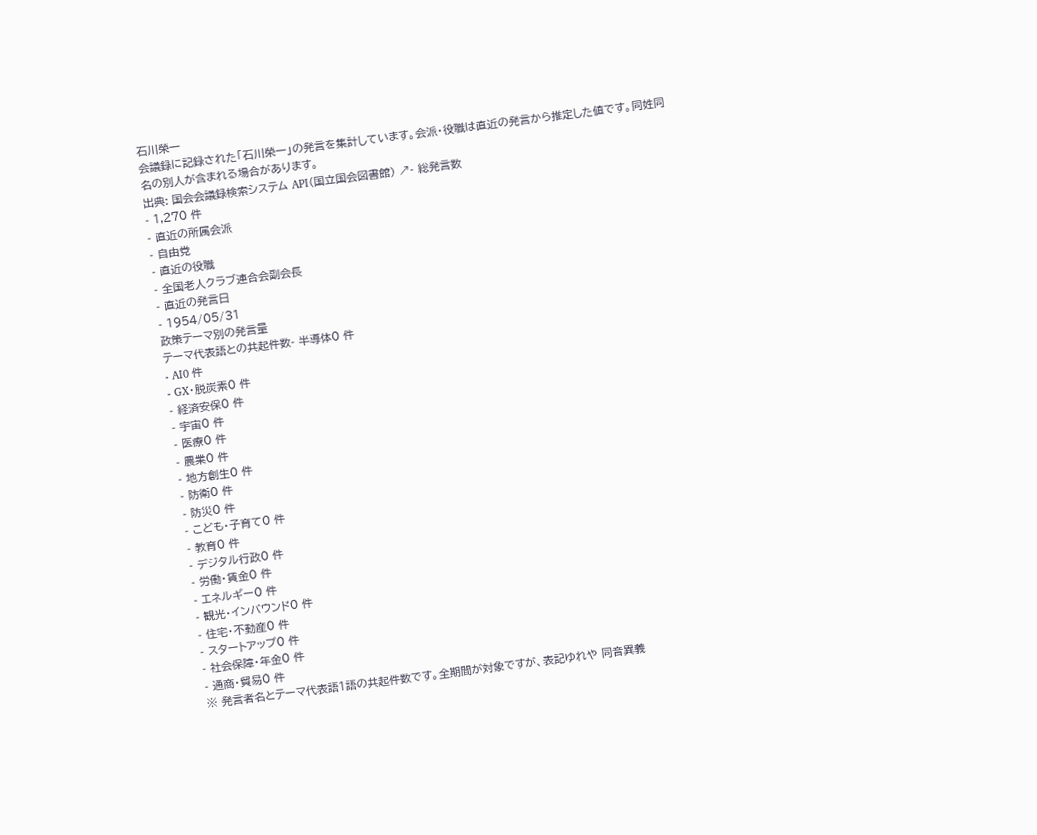石川榮一
会議録に記録された「石川榮一」の発言を集計しています。会派・役職は直近の発言から推定した値です。同姓同名の別人が含まれる場合があります。
出典: 国会会議録検索システム API(国立国会図書館) ↗- 総発言数
- 1,270 件
- 直近の所属会派
- 自由党
- 直近の役職
- 全国老人クラブ連合会副会長
- 直近の発言日
- 1954/05/31
政策テーマ別の発言量
テーマ代表語との共起件数- 半導体0 件
- AI0 件
- GX・脱炭素0 件
- 経済安保0 件
- 宇宙0 件
- 医療0 件
- 農業0 件
- 地方創生0 件
- 防衛0 件
- 防災0 件
- こども・子育て0 件
- 教育0 件
- デジタル行政0 件
- 労働・賃金0 件
- エネルギー0 件
- 観光・インバウンド0 件
- 住宅・不動産0 件
- スタートアップ0 件
- 社会保障・年金0 件
- 通商・貿易0 件
※ 発言者名とテーマ代表語1語の共起件数です。全期間が対象ですが、表記ゆれや 同音異義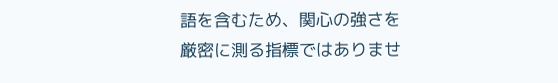語を含むため、関心の強さを厳密に測る指標ではありませ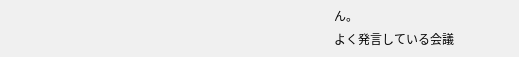ん。
よく発言している会議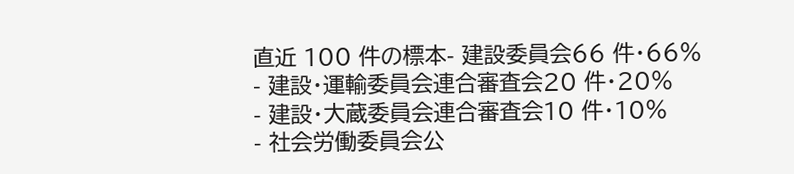直近 100 件の標本- 建設委員会66 件・66%
- 建設・運輸委員会連合審査会20 件・20%
- 建設・大蔵委員会連合審査会10 件・10%
- 社会労働委員会公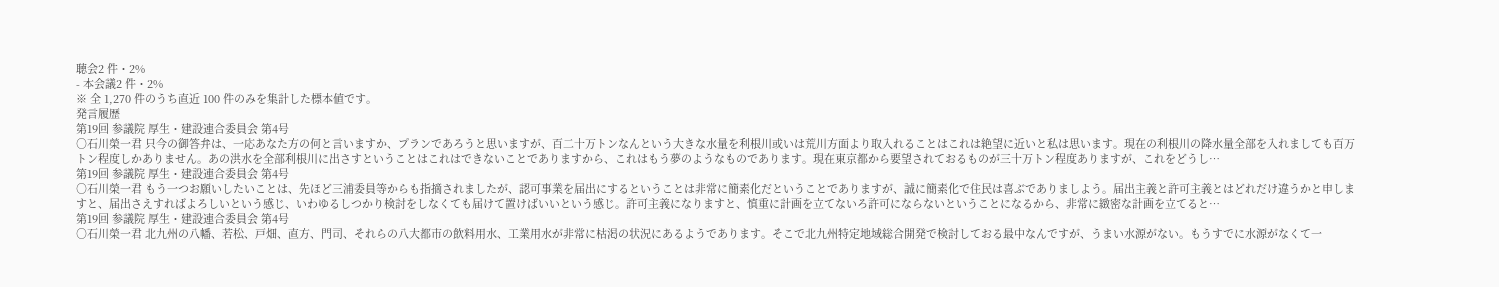聴会2 件・2%
- 本会議2 件・2%
※ 全 1,270 件のうち直近 100 件のみを集計した標本値です。
発言履歴
第19回 参議院 厚生・建設連合委員会 第4号
○石川榮一君 只今の御答弁は、一応あなた方の何と言いますか、プランであろうと思いますが、百二十万トンなんという大きな水量を利根川或いは荒川方面より取入れることはこれは絶望に近いと私は思います。現在の利根川の降水量全部を入れましても百万トン程度しかありません。あの洪水を全部利根川に出さすということはこれはできないことでありますから、これはもう夢のようなものであります。現在東京都から要望されておるものが三十万トン程度ありますが、これをどうし…
第19回 参議院 厚生・建設連合委員会 第4号
○石川榮一君 もう一つお願いしたいことは、先ほど三浦委員等からも指摘されましたが、認可事業を届出にするということは非常に簡素化だということでありますが、誠に簡素化で住民は喜ぶでありましよう。届出主義と許可主義とはどれだけ違うかと申しますと、届出さえすればよろしいという感じ、いわゆるしつかり検討をしなくても届けて置けばいいという感じ。許可主義になりますと、慎重に計画を立てないろ許可にならないということになるから、非常に緻密な計画を立てると…
第19回 参議院 厚生・建設連合委員会 第4号
○石川榮一君 北九州の八幡、若松、戸畑、直方、門司、それらの八大都市の飲料用水、工業用水が非常に枯渇の状況にあるようであります。そこで北九州特定地域総合開発で検討しておる最中なんですが、うまい水源がない。もうすでに水源がなくて一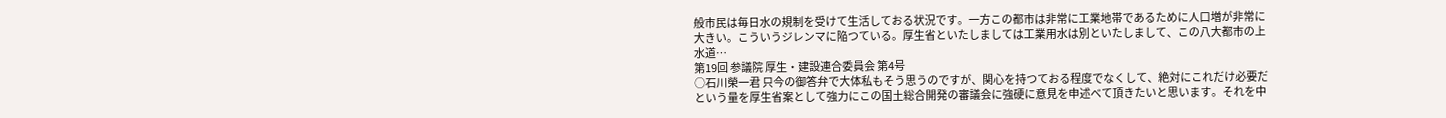般市民は毎日水の規制を受けて生活しておる状況です。一方この都市は非常に工業地帯であるために人口増が非常に大きい。こういうジレンマに陥つている。厚生省といたしましては工業用水は別といたしまして、この八大都市の上水道…
第19回 参議院 厚生・建設連合委員会 第4号
○石川榮一君 只今の御答弁で大体私もそう思うのですが、関心を持つておる程度でなくして、絶対にこれだけ必要だという量を厚生省案として強力にこの国土総合開発の審議会に強硬に意見を申述べて頂きたいと思います。それを中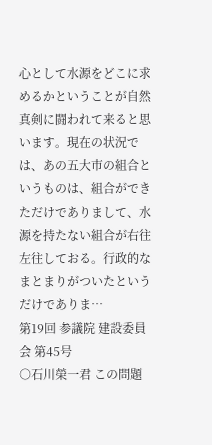心として水源をどこに求めるかということが自然真剣に闘われて来ると思います。現在の状況では、あの五大市の組合というものは、組合ができただけでありまして、水源を持たない組合が右往左往しておる。行政的なまとまりがついたというだけでありま…
第19回 参議院 建設委員会 第45号
○石川榮一君 この問題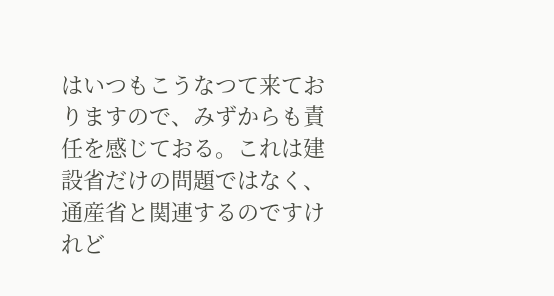はいつもこうなつて来ておりますので、みずからも責任を感じておる。これは建設省だけの問題ではなく、通産省と関連するのですけれど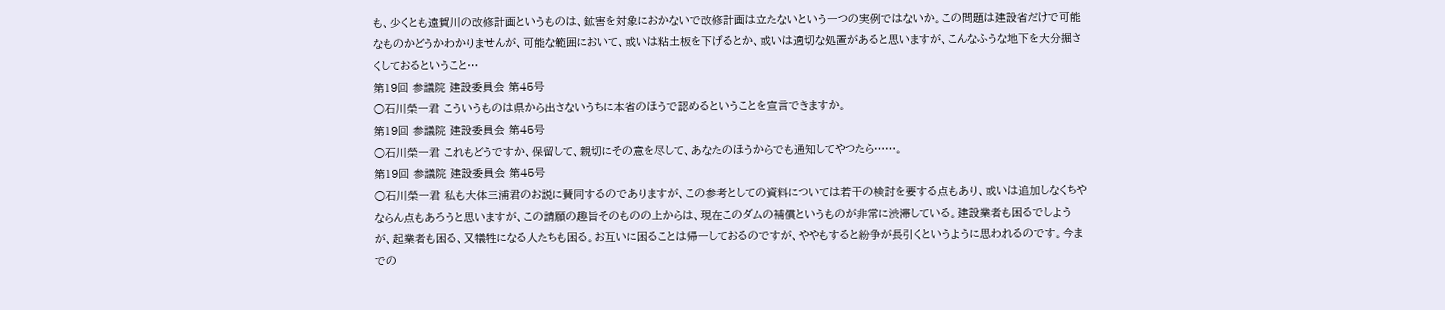も、少くとも遠賀川の改修計画というものは、鉱害を対象におかないで改修計画は立たないという一つの実例ではないか。この問題は建設省だけで可能なものかどうかわかりませんが、可能な範囲において、或いは粘土板を下げるとか、或いは適切な処置があると思いますが、こんなふうな地下を大分掘さくしておるということ…
第19回 参議院 建設委員会 第45号
○石川榮一君 こういうものは県から出さないうちに本省のほうで認めるということを宣言できますか。
第19回 参議院 建設委員会 第45号
○石川榮一君 これもどうですか、保留して、親切にその意を尽して、あなたのほうからでも通知してやつたら……。
第19回 参議院 建設委員会 第45号
○石川榮一君 私も大体三浦君のお説に賛同するのでありますが、この参考としての資料については若干の検討を要する点もあり、或いは追加しなくちやならん点もあろうと思いますが、この請願の趣旨そのものの上からは、現在このダムの補償というものが非常に渋滞している。建設業者も困るでしようが、起業者も困る、又犠牲になる人たちも困る。お互いに困ることは帰一しておるのですが、ややもすると紛争が長引くというように思われるのです。今までの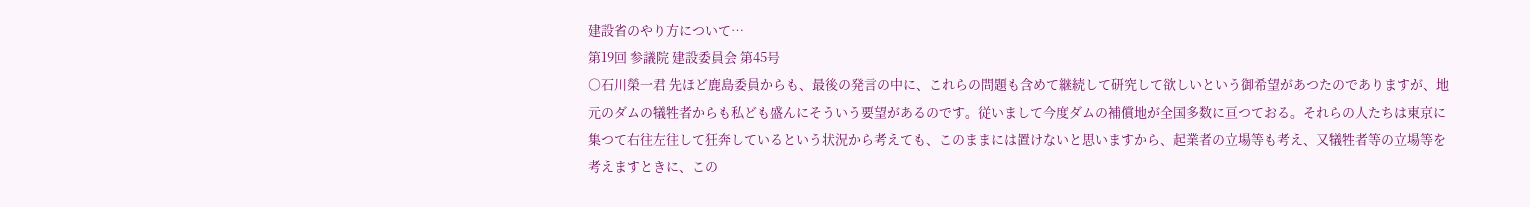建設省のやり方について…
第19回 参議院 建設委員会 第45号
○石川榮一君 先ほど鹿島委員からも、最後の発言の中に、これらの問題も含めて継続して研究して欲しいという御希望があつたのでありますが、地元のダムの犠牲者からも私ども盛んにそういう要望があるのです。従いまして今度ダムの補償地が全国多数に亘つておる。それらの人たちは東京に集つて右往左往して狂奔しているという状況から考えても、このままには置けないと思いますから、起業者の立場等も考え、又犠牲者等の立場等を考えますときに、この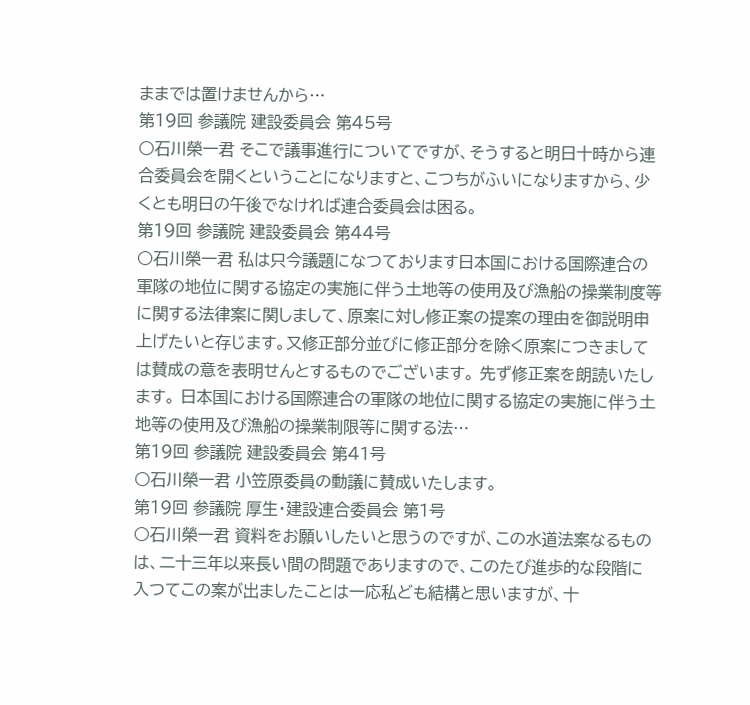ままでは置けませんから…
第19回 参議院 建設委員会 第45号
○石川榮一君 そこで議事進行についてですが、そうすると明日十時から連合委員会を開くということになりますと、こつちがふいになりますから、少くとも明日の午後でなければ連合委員会は困る。
第19回 参議院 建設委員会 第44号
○石川榮一君 私は只今議題になつております日本国における国際連合の軍隊の地位に関する協定の実施に伴う土地等の使用及び漁船の操業制度等に関する法律案に関しまして、原案に対し修正案の提案の理由を御説明申上げたいと存じます。又修正部分並びに修正部分を除く原案につきましては賛成の意を表明せんとするものでございます。 先ず修正案を朗読いたします。 日本国における国際連合の軍隊の地位に関する協定の実施に伴う土地等の使用及び漁船の操業制限等に関する法…
第19回 参議院 建設委員会 第41号
○石川榮一君 小笠原委員の動議に賛成いたします。
第19回 参議院 厚生・建設連合委員会 第1号
○石川榮一君 資料をお願いしたいと思うのですが、この水道法案なるものは、二十三年以来長い間の問題でありますので、このたび進歩的な段階に入つてこの案が出ましたことは一応私ども結構と思いますが、十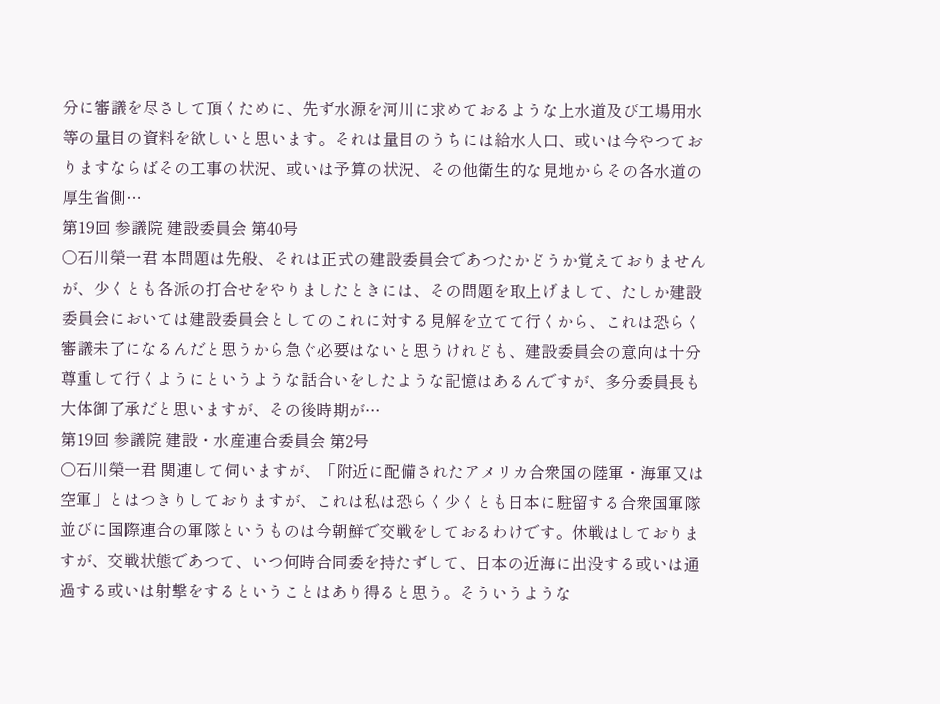分に審議を尽さして頂くために、先ず水源を河川に求めておるような上水道及び工場用水等の量目の資料を欲しいと思います。それは量目のうちには給水人口、或いは今やつておりますならばその工事の状況、或いは予算の状況、その他衛生的な見地からその各水道の厚生省側…
第19回 参議院 建設委員会 第40号
○石川榮一君 本問題は先般、それは正式の建設委員会であつたかどうか覚えておりませんが、少くとも各派の打合せをやりましたときには、その問題を取上げまして、たしか建設委員会においては建設委員会としてのこれに対する見解を立てて行くから、これは恐らく審議未了になるんだと思うから急ぐ必要はないと思うけれども、建設委員会の意向は十分尊重して行くようにというような話合いをしたような記憶はあるんですが、多分委員長も大体御了承だと思いますが、その後時期が…
第19回 参議院 建設・水産連合委員会 第2号
○石川榮一君 関連して伺いますが、「附近に配備されたアメリカ合衆国の陸軍・海軍又は空軍」とはつきりしておりますが、これは私は恐らく少くとも日本に駐留する合衆国軍隊並びに国際連合の軍隊というものは今朝鮮で交戦をしておるわけです。休戦はしておりますが、交戦状態であつて、いつ何時合同委を持たずして、日本の近海に出没する或いは通過する或いは射撃をするということはあり得ると思う。そういうような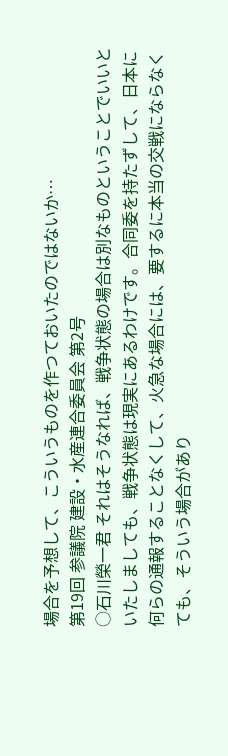場合を予想して、こういうものを作つておいたのではないか…
第19回 参議院 建設・水産連合委員会 第2号
○石川榮一君 それはそうなれば、戦争状態の場合は別なものということでいいといたしましても、戦争状態は現実にあるわけです。合同委を持たずして、日本に何らの通報することなくして、火急な場合には、要するに本当の交戦にならなくても、そういう場合があり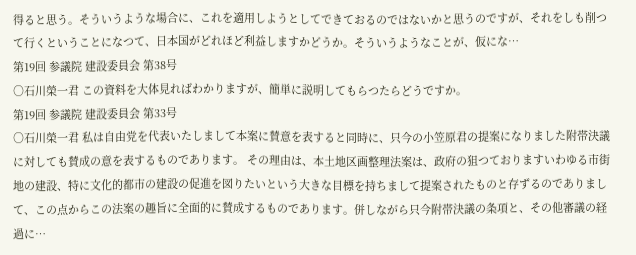得ると思う。そういうような場合に、これを適用しようとしてできておるのではないかと思うのですが、それをしも削つて行くということになつて、日本国がどれほど利益しますかどうか。そういうようなことが、仮にな…
第19回 参議院 建設委員会 第38号
○石川榮一君 この資料を大体見ればわかりますが、簡単に説明してもらつたらどうですか。
第19回 参議院 建設委員会 第33号
○石川榮一君 私は自由党を代表いたしまして本案に賛意を表すると同時に、只今の小笠原君の提案になりました附帯決議に対しても賛成の意を表するものであります。 その理由は、本土地区画整理法案は、政府の狙つておりますいわゆる市街地の建設、特に文化的都市の建設の促進を図りたいという大きな目標を持ちまして提案されたものと存ずるのでありまして、この点からこの法案の趣旨に全面的に賛成するものであります。併しながら只今附帯決議の条項と、その他審議の経過に…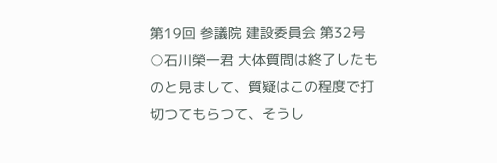第19回 参議院 建設委員会 第32号
○石川榮一君 大体質問は終了したものと見まして、質疑はこの程度で打切つてもらつて、そうし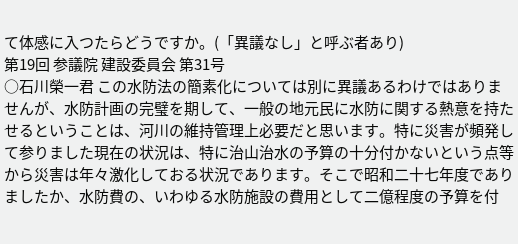て体感に入つたらどうですか。(「異議なし」と呼ぶ者あり)
第19回 参議院 建設委員会 第31号
○石川榮一君 この水防法の簡素化については別に異議あるわけではありませんが、水防計画の完璧を期して、一般の地元民に水防に関する熱意を持たせるということは、河川の維持管理上必要だと思います。特に災害が頻発して参りました現在の状況は、特に治山治水の予算の十分付かないという点等から災害は年々激化しておる状況であります。そこで昭和二十七年度でありましたか、水防費の、いわゆる水防施設の費用として二億程度の予算を付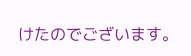けたのでございます。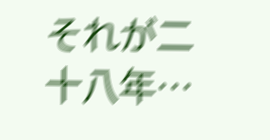それが二十八年…